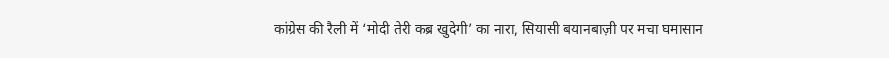कांग्रेस की रैली में ‘मोदी तेरी कब्र खुदेगी’ का नारा, सियासी बयानबाज़ी पर मचा घमासान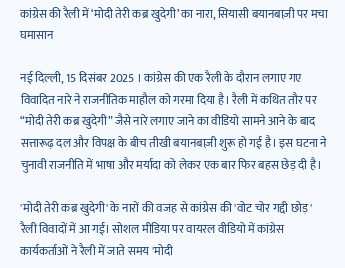कांग्रेस की रैली में ‘मोदी तेरी कब्र खुदेगी’ का नारा, सियासी बयानबाज़ी पर मचा घमासान

नई दिल्ली, 15 दिसंबर 2025 । कांग्रेस की एक रैली के दौरान लगाए गए विवादित नारे ने राजनीतिक माहौल को गरमा दिया है। रैली में कथित तौर पर “मोदी तेरी कब्र खुदेगी” जैसे नारे लगाए जाने का वीडियो सामने आने के बाद सत्तारूढ़ दल और विपक्ष के बीच तीखी बयानबाज़ी शुरू हो गई है। इस घटना ने चुनावी राजनीति में भाषा और मर्यादा को लेकर एक बार फिर बहस छेड़ दी है।

'मोदी तेरी कब्र खुदेगी' के नारों की वजह से कांग्रेस की 'वोट चोर गद्दी छोड़' रैली विवादों में आ गई। सोशल मीडिया पर वायरल वीडियो में कांग्रेस कार्यकर्ताओं ने रैली में जाते समय 'मोदी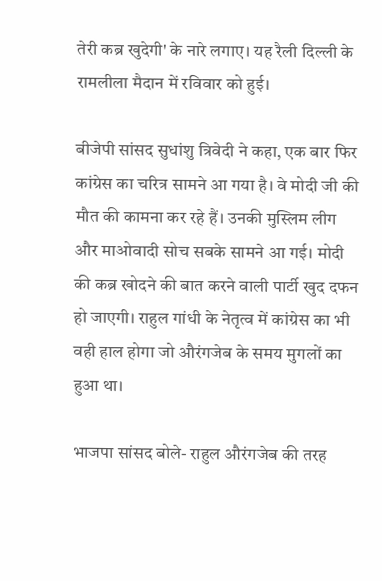तेरी कब्र खुदेगी' के नारे लगाए। यह रैली दिल्ली के रामलीला मैदान में रविवार को हुई।

बीजेपी सांसद सुधांशु त्रिवेदी ने कहा, एक बार फिर कांग्रेस का चरित्र सामने आ गया है। वे मोदी जी की मौत की कामना कर रहे हैं। उनकी मुस्लिम लीग और माओवादी सोच सबके सामने आ गई। मोदी की कब्र खोदने की बात करने वाली पार्टी खुद दफन हो जाएगी। राहुल गांधी के नेतृत्व में कांग्रेस का भी वही हाल होगा जो औरंगजेब के समय मुगलों का हुआ था।

भाजपा सांसद बोले- राहुल औरंगजेब की तरह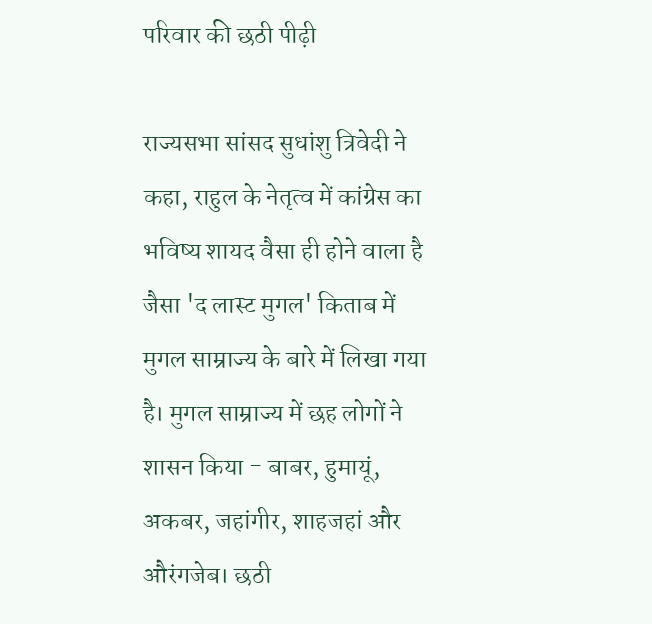परिवार की छठी पीढ़ी

राज्यसभा सांसद सुधांशु त्रिवेदी ने कहा, राहुल के नेतृत्व में कांग्रेस का भविष्य शायद वैसा ही होने वाला है जैसा 'द लास्ट मुगल' किताब में मुगल साम्राज्य के बारे में लिखा गया है। मुगल साम्राज्य में छह लोगों ने शासन किया - बाबर, हुमायूं, अकबर, जहांगीर, शाहजहां और औरंगजेब। छठी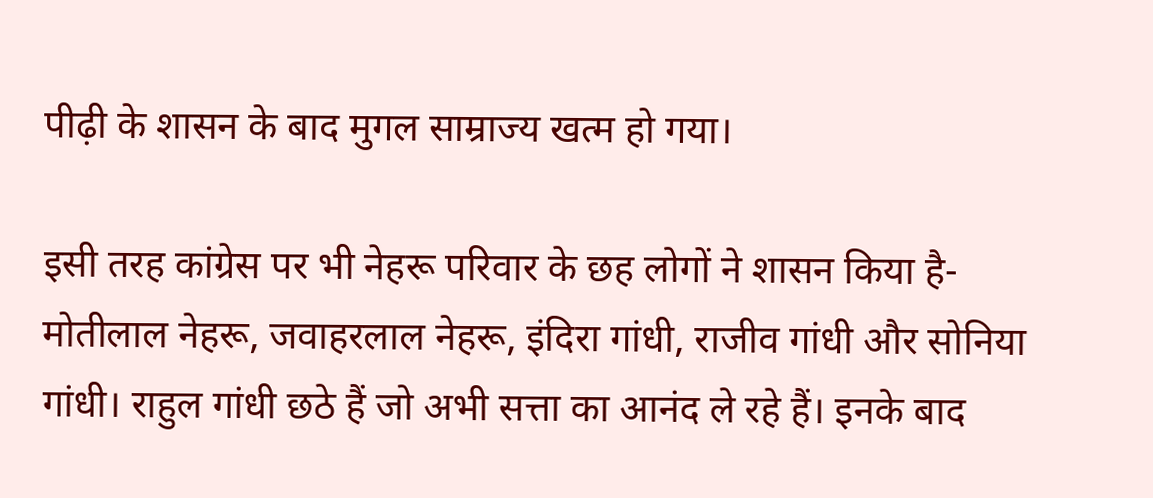पीढ़ी के शासन के बाद मुगल साम्राज्य खत्म हो गया।

इसी तरह कांग्रेस पर भी नेहरू परिवार के छह लोगों ने शासन किया है- मोतीलाल नेहरू, जवाहरलाल नेहरू, इंदिरा गांधी, राजीव गांधी और सोनिया गांधी। राहुल गांधी छठे हैं जो अभी सत्ता का आनंद ले रहे हैं। इनके बाद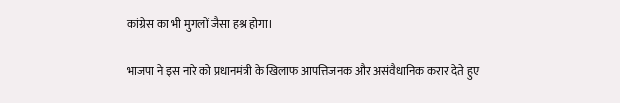कांग्रेस का भी मुगलों जैसा हश्र होगा।

भाजपा ने इस नारे को प्रधानमंत्री के खिलाफ आपत्तिजनक और असंवैधानिक करार देते हुए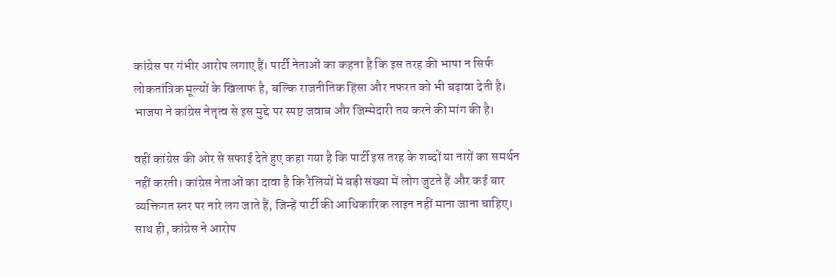कांग्रेस पर गंभीर आरोप लगाए हैं। पार्टी नेताओं का कहना है कि इस तरह की भाषा न सिर्फ लोकतांत्रिक मूल्यों के खिलाफ है, बल्कि राजनीतिक हिंसा और नफरत को भी बढ़ावा देती है। भाजपा ने कांग्रेस नेतृत्व से इस मुद्दे पर स्पष्ट जवाब और जिम्मेदारी तय करने की मांग की है।

वहीं कांग्रेस की ओर से सफाई देते हुए कहा गया है कि पार्टी इस तरह के शब्दों या नारों का समर्थन नहीं करती। कांग्रेस नेताओं का दावा है कि रैलियों में बड़ी संख्या में लोग जुटते हैं और कई बार व्यक्तिगत स्तर पर नारे लग जाते हैं, जिन्हें पार्टी की आधिकारिक लाइन नहीं माना जाना चाहिए। साथ ही, कांग्रेस ने आरोप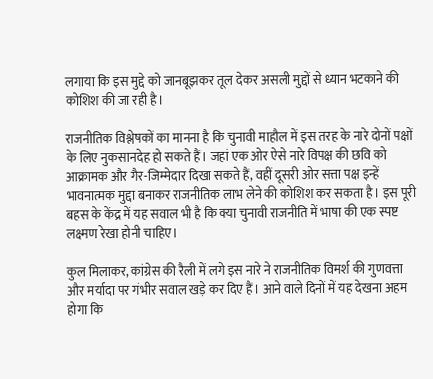लगाया कि इस मुद्दे को जानबूझकर तूल देकर असली मुद्दों से ध्यान भटकाने की कोशिश की जा रही है।

राजनीतिक विश्लेषकों का मानना है कि चुनावी माहौल में इस तरह के नारे दोनों पक्षों के लिए नुकसानदेह हो सकते हैं। जहां एक ओर ऐसे नारे विपक्ष की छवि को आक्रामक और गैर-जिम्मेदार दिखा सकते हैं, वहीं दूसरी ओर सत्ता पक्ष इन्हें भावनात्मक मुद्दा बनाकर राजनीतिक लाभ लेने की कोशिश कर सकता है। इस पूरी बहस के केंद्र में यह सवाल भी है कि क्या चुनावी राजनीति में भाषा की एक स्पष्ट लक्ष्मण रेखा होनी चाहिए।

कुल मिलाकर, कांग्रेस की रैली में लगे इस नारे ने राजनीतिक विमर्श की गुणवत्ता और मर्यादा पर गंभीर सवाल खड़े कर दिए हैं। आने वाले दिनों में यह देखना अहम होगा कि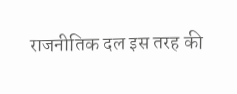राजनीतिक दल इस तरह की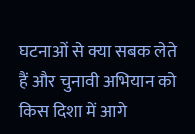घटनाओं से क्या सबक लेते हैं और चुनावी अभियान को किस दिशा में आगे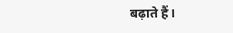बढ़ाते हैं।